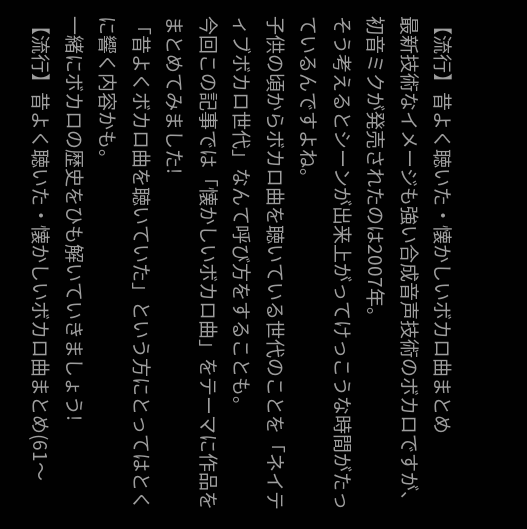【流行】昔よく聴いた・懐かしいボカロ曲まとめ
最新技術なイメージも強い合成音声技術のボカロですが、初音ミクが発売されたのは2007年。
そう考えるとシーンが出来上がってけっこうな時間がたっているんですよね。
子供の頃からボカロ曲を聴いている世代のことを「ネイティブボカロ世代」なんて呼び方をすることも。
今回この記事では「懐かしいボカロ曲」をテーマに作品をまとめてみました!
「昔よくボカロ曲を聴いていた」という方にとってはとくに響く内容かも。
一緒にボカロの歴史をひも解いていきましょう!
【流行】昔よく聴いた・懐かしいボカロ曲まとめ(61〜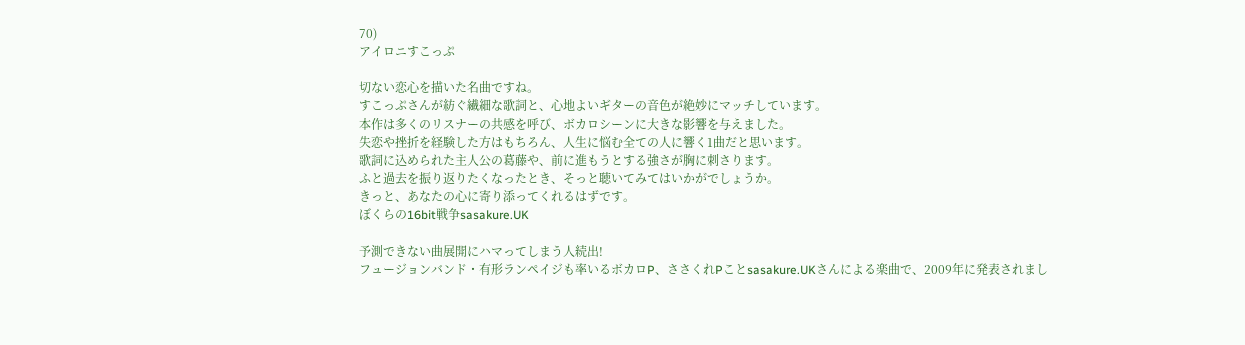70)
アイロニすこっぷ

切ない恋心を描いた名曲ですね。
すこっぷさんが紡ぐ繊細な歌詞と、心地よいギターの音色が絶妙にマッチしています。
本作は多くのリスナーの共感を呼び、ボカロシーンに大きな影響を与えました。
失恋や挫折を経験した方はもちろん、人生に悩む全ての人に響く1曲だと思います。
歌詞に込められた主人公の葛藤や、前に進もうとする強さが胸に刺さります。
ふと過去を振り返りたくなったとき、そっと聴いてみてはいかがでしょうか。
きっと、あなたの心に寄り添ってくれるはずです。
ぼくらの16bit戦争sasakure.UK

予測できない曲展開にハマってしまう人続出!
フュージョンバンド・有形ランペイジも率いるボカロP、ささくれPことsasakure.UKさんによる楽曲で、2009年に発表されまし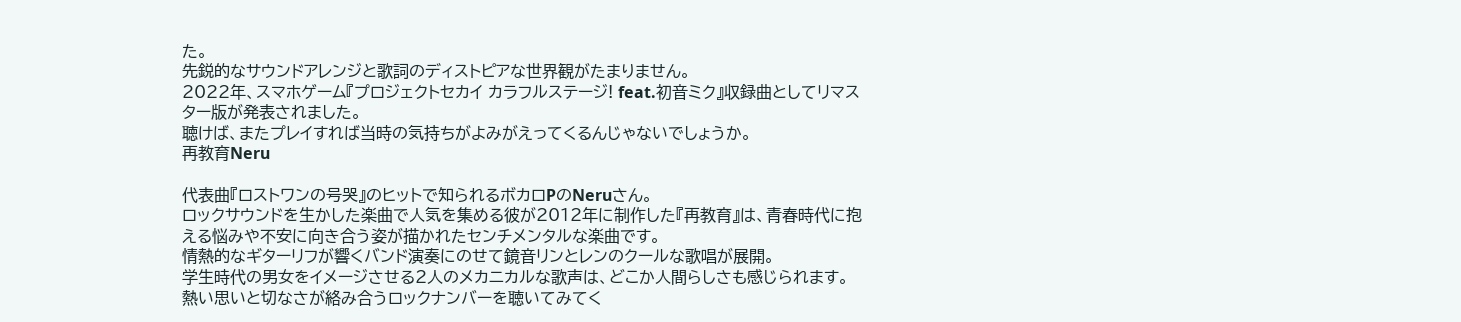た。
先鋭的なサウンドアレンジと歌詞のディストピアな世界観がたまりません。
2022年、スマホゲーム『プロジェクトセカイ カラフルステージ! feat.初音ミク』収録曲としてリマスター版が発表されました。
聴けば、またプレイすれば当時の気持ちがよみがえってくるんじゃないでしょうか。
再教育Neru

代表曲『ロストワンの号哭』のヒットで知られるボカロPのNeruさん。
ロックサウンドを生かした楽曲で人気を集める彼が2012年に制作した『再教育』は、青春時代に抱える悩みや不安に向き合う姿が描かれたセンチメンタルな楽曲です。
情熱的なギターリフが響くバンド演奏にのせて鏡音リンとレンのクールな歌唱が展開。
学生時代の男女をイメージさせる2人のメカニカルな歌声は、どこか人間らしさも感じられます。
熱い思いと切なさが絡み合うロックナンバーを聴いてみてく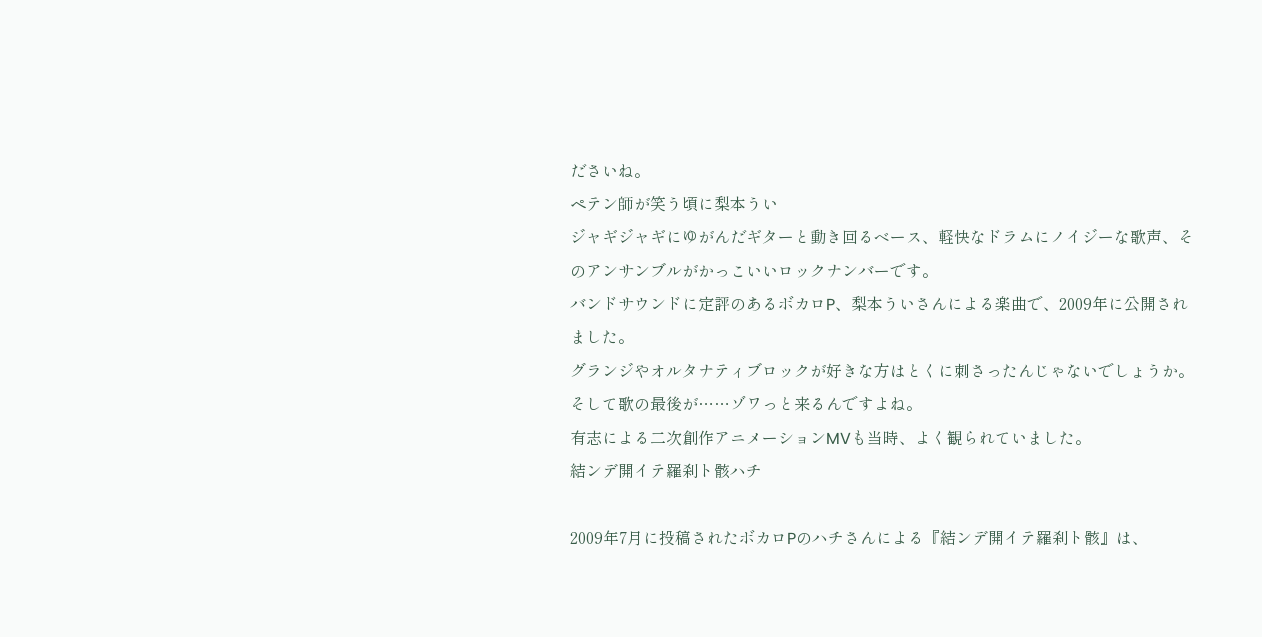ださいね。
ペテン師が笑う頃に梨本うい
ジャギジャギにゆがんだギターと動き回るベース、軽快なドラムにノイジーな歌声、そのアンサンブルがかっこいいロックナンバーです。
バンドサウンドに定評のあるボカロP、梨本ういさんによる楽曲で、2009年に公開されました。
グランジやオルタナティブロックが好きな方はとくに刺さったんじゃないでしょうか。
そして歌の最後が……ゾワっと来るんですよね。
有志による二次創作アニメーションMVも当時、よく観られていました。
結ンデ開イテ羅刹ト骸ハチ

2009年7月に投稿されたボカロPのハチさんによる『結ンデ開イテ羅刹ト骸』は、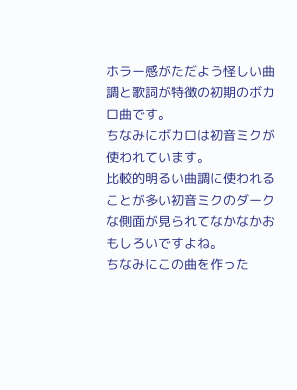ホラー感がただよう怪しい曲調と歌詞が特徴の初期のボカロ曲です。
ちなみにボカロは初音ミクが使われています。
比較的明るい曲調に使われることが多い初音ミクのダークな側面が見られてなかなかおもしろいですよね。
ちなみにこの曲を作った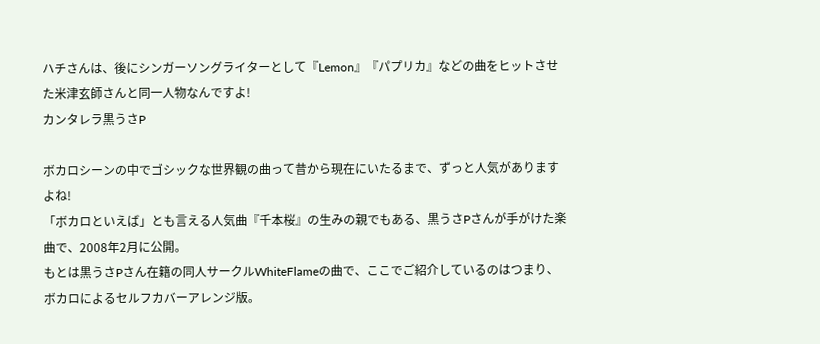ハチさんは、後にシンガーソングライターとして『Lemon』『パプリカ』などの曲をヒットさせた米津玄師さんと同一人物なんですよ!
カンタレラ黒うさP

ボカロシーンの中でゴシックな世界観の曲って昔から現在にいたるまで、ずっと人気がありますよね!
「ボカロといえば」とも言える人気曲『千本桜』の生みの親でもある、黒うさPさんが手がけた楽曲で、2008年2月に公開。
もとは黒うさPさん在籍の同人サークルWhiteFlameの曲で、ここでご紹介しているのはつまり、ボカロによるセルフカバーアレンジ版。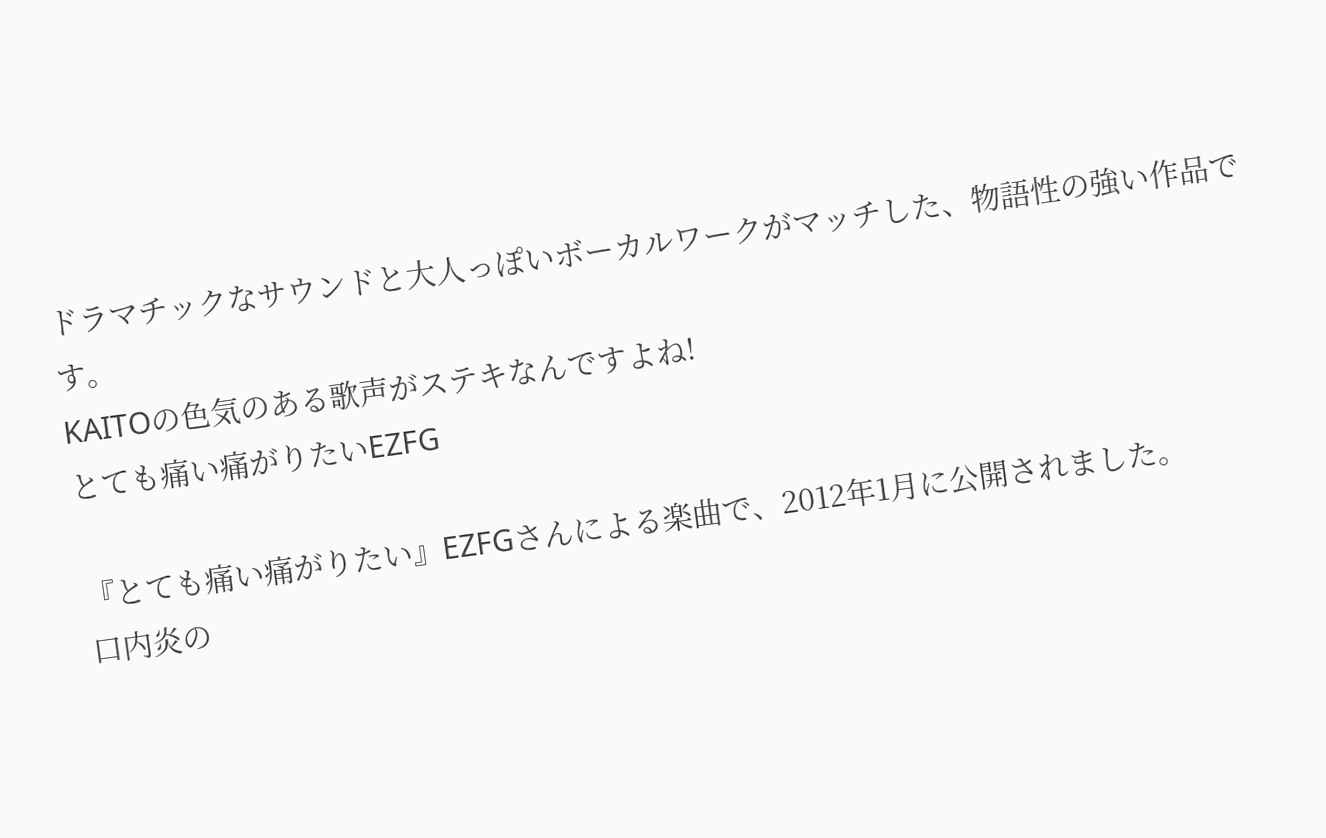ドラマチックなサウンドと大人っぽいボーカルワークがマッチした、物語性の強い作品です。
KAITOの色気のある歌声がステキなんですよね!
とても痛い痛がりたいEZFG

『とても痛い痛がりたい』EZFGさんによる楽曲で、2012年1月に公開されました。
口内炎の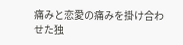痛みと恋愛の痛みを掛け合わせた独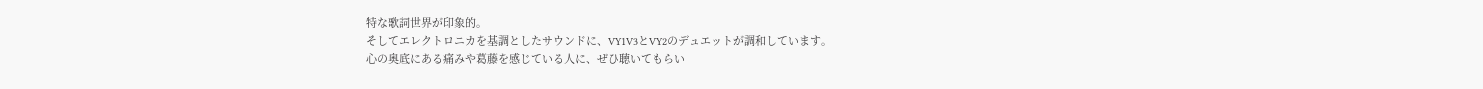特な歌詞世界が印象的。
そしてエレクトロニカを基調としたサウンドに、VY1V3とVY2のデュエットが調和しています。
心の奥底にある痛みや葛藤を感じている人に、ぜひ聴いてもらい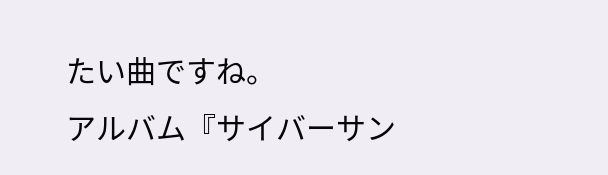たい曲ですね。
アルバム『サイバーサン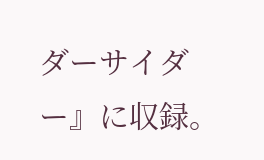ダーサイダー』に収録。